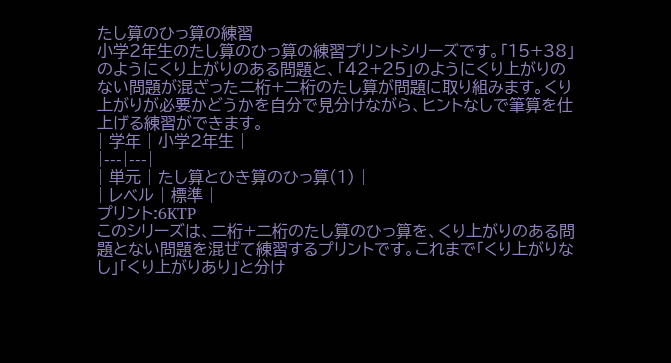たし算のひっ算の練習
小学2年生のたし算のひっ算の練習プリントシリーズです。「15+38」のようにくり上がりのある問題と、「42+25」のようにくり上がりのない問題が混ざった二桁+二桁のたし算が問題に取り組みます。くり上がりが必要かどうかを自分で見分けながら、ヒントなしで筆算を仕上げる練習ができます。
| 学年 | 小学2年生 |
|---|---|
| 単元 | たし算とひき算のひっ算(1) |
| レベル | 標準 |
プリント:6KTP
このシリーズは、二桁+二桁のたし算のひっ算を、くり上がりのある問題とない問題を混ぜて練習するプリントです。これまで「くり上がりなし」「くり上がりあり」と分け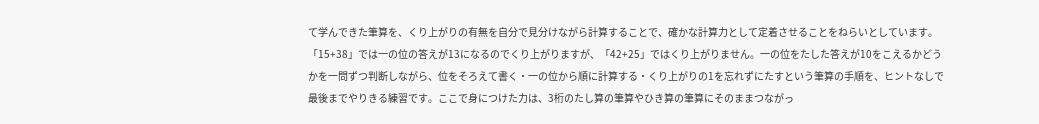て学んできた筆算を、くり上がりの有無を自分で見分けながら計算することで、確かな計算力として定着させることをねらいとしています。
「15+38」では一の位の答えが13になるのでくり上がりますが、「42+25」ではくり上がりません。一の位をたした答えが10をこえるかどうかを一問ずつ判断しながら、位をそろえて書く・一の位から順に計算する・くり上がりの1を忘れずにたすという筆算の手順を、ヒントなしで最後までやりきる練習です。ここで身につけた力は、3桁のたし算の筆算やひき算の筆算にそのままつながっ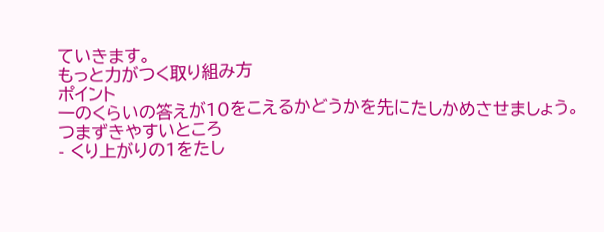ていきます。
もっと力がつく取り組み方
ポイント
一のくらいの答えが10をこえるかどうかを先にたしかめさせましょう。
つまずきやすいところ
- くり上がりの1をたし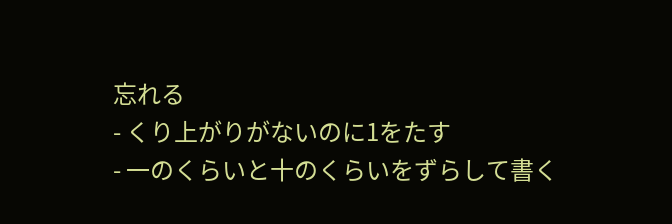忘れる
- くり上がりがないのに1をたす
- 一のくらいと十のくらいをずらして書く